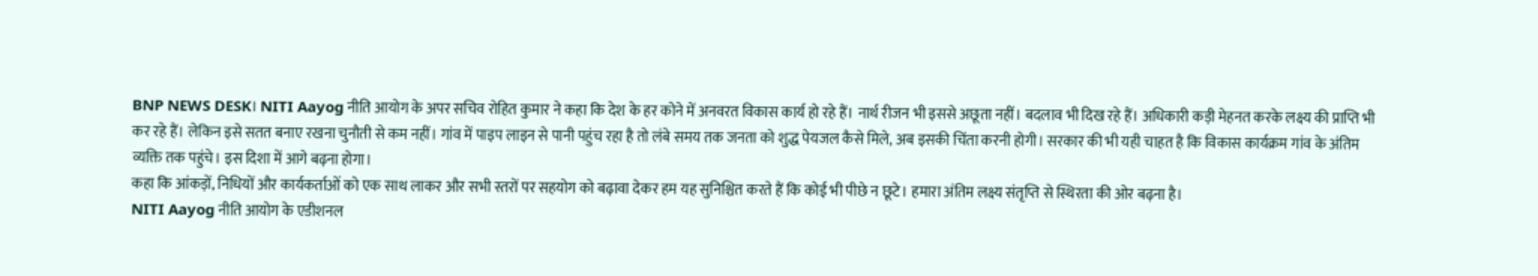BNP NEWS DESK। NITI Aayog नीति आयोग के अपर सचिव रोहित कुमार ने कहा कि देश के हर कोने में अनवरत विकास कार्य हो रहे हैं। नार्थ रीजन भी इससे अछूता नहीं। बदलाव भी दिख रहे हैं। अधिकारी कड़ी मेहनत करके लक्ष्य की प्राप्ति भी कर रहे हैं। लेकिन इसे सतत बनाए रखना चुनौती से कम नहीं। गांव में पाइप लाइन से पानी पहुंच रहा है तो लंबे समय तक जनता को शुद्ध पेयजल कैसे मिले, अब इसकी चिंता करनी होगी। सरकार की भी यही चाहत है कि विकास कार्यक्रम गांव के अंतिम व्यक्ति तक पहुंचे। इस दिशा में आगे बढ़ना होगा।
कहा कि आंकड़ों, निधियों और कार्यकर्ताओं को एक साथ लाकर और सभी स्तरों पर सहयोग को बढ़ावा देकर हम यह सुनिश्चित करते हैं कि कोई भी पीछे न छूटे। हमारा अंतिम लक्ष्य संतृप्ति से स्थिरता की ओर बढ़ना है।
NITI Aayog नीति आयोग के एडीशनल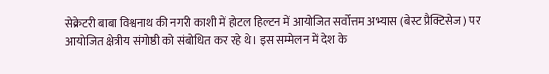सेक्रेटरी बाबा विश्वनाथ की नगरी काशी में होटल हिल्टन में आयोजित सर्वोत्तम अभ्यास (बेस्ट प्रैक्टिसेज) पर आयोजित क्षेत्रीय संगोष्ठी को संबोधित कर रहे थे। इस सम्मेलन में देश के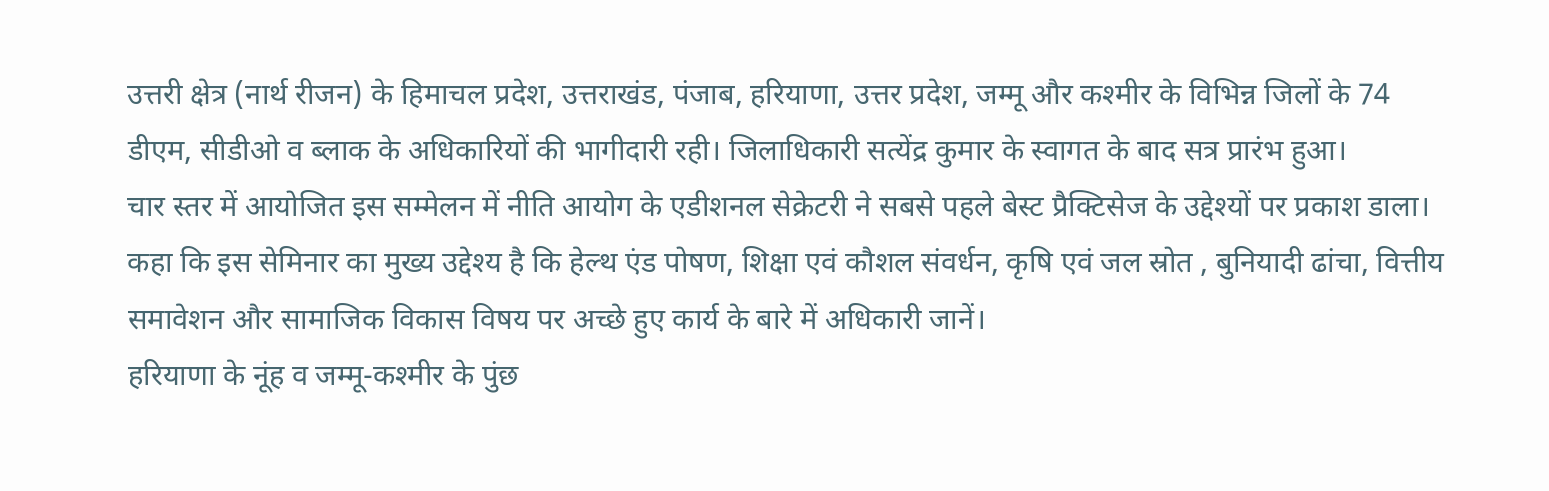उत्तरी क्षेत्र (नार्थ रीजन) के हिमाचल प्रदेश, उत्तराखंड, पंजाब, हरियाणा, उत्तर प्रदेश, जम्मू और कश्मीर के विभिन्न जिलों के 74 डीएम, सीडीओ व ब्लाक के अधिकारियों की भागीदारी रही। जिलाधिकारी सत्येंद्र कुमार के स्वागत के बाद सत्र प्रारंभ हुआ।
चार स्तर में आयोजित इस सम्मेलन में नीति आयोग के एडीशनल सेक्रेटरी ने सबसे पहले बेस्ट प्रैक्टिसेज के उद्देश्यों पर प्रकाश डाला। कहा कि इस सेमिनार का मुख्य उद्देश्य है कि हेल्थ एंड पोषण, शिक्षा एवं कौशल संवर्धन, कृषि एवं जल स्रोत , बुनियादी ढांचा, वित्तीय समावेशन और सामाजिक विकास विषय पर अच्छे हुए कार्य के बारे में अधिकारी जानें।
हरियाणा के नूंह व जम्मू-कश्मीर के पुंछ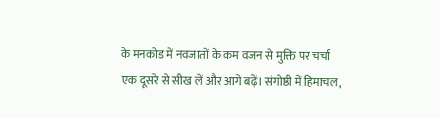के मनकोड में नवजातों के कम वजन से मुक्ति पर चर्चा
एक दूसरे से सीख लें और आगे बढ़ें। संगोष्ठी में हिमाचल,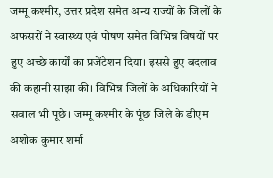जम्मू कश्मीर, उत्तर प्रदेश समेत अन्य राज्यों के जिलों के अफसरों ने स्वास्थ्य एवं पोषण समेत विभिन्न विषयों पर हुए अच्छे कार्यों का प्रजेंटेशन दिया। इससे हुए बदलाव की कहानी साझा की। विभिन्न जिलों के अधिकारियों ने सवाल भी पूछे। जम्मू कश्मीर के पूंछ जिले के डीएम अशोक कुमार शर्मा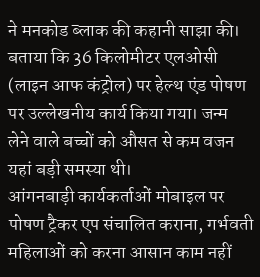ने मनकोड ब्लाक की कहानी साझा की। बताया कि 36 किलोमीटर एलओसी (लाइन आफ कंट्रोल) पर हेल्थ एंड पोषण पर उल्लेखनीय कार्य किया गया। जन्म लेने वाले बच्चों को औसत से कम वजन यहां बड़ी समस्या थी।
आंगनबाड़ी कार्यकर्ताओं मोबाइल पर पोषण ट्रैकर एप संचालित कराना, गर्भवती महिलाओं को करना आसान काम नहीं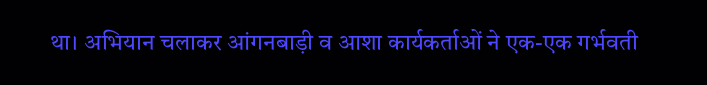था। अभियान चलाकर आंगनबाड़ी व आशा कार्यकर्ताओं ने एक-एक गर्भवती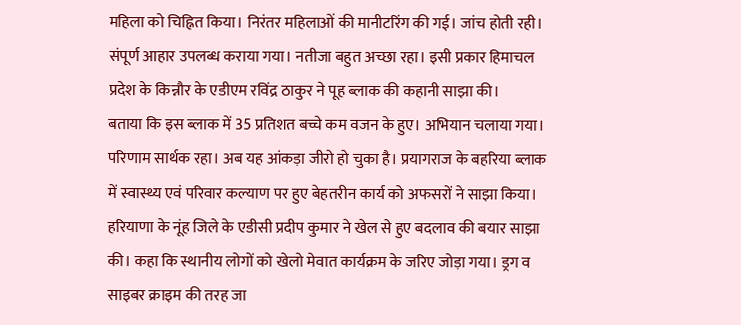महिला को चिह्नित किया। निरंतर महिलाओं की मानीटरिंग की गई। जांच होती रही। संपूर्ण आहार उपलब्ध कराया गया। नतीजा बहुत अच्छा रहा। इसी प्रकार हिमाचल प्रदेश के किन्नौर के एडीएम रविंद्र ठाकुर ने पूह ब्लाक की कहानी साझा की।
बताया कि इस ब्लाक में 35 प्रतिशत बच्चे कम वजन के हुए। अभियान चलाया गया। परिणाम सार्थक रहा। अब यह आंकड़ा जीरो हो चुका है। प्रयागराज के बहरिया ब्लाक में स्वास्थ्य एवं परिवार कल्याण पर हुए बेहतरीन कार्य को अफसरों ने साझा किया।
हरियाणा के नूंह जिले के एडीसी प्रदीप कुमार ने खेल से हुए बदलाव की बयार साझा की। कहा कि स्थानीय लोगों को खेलो मेवात कार्यक्रम के जरिए जोड़ा गया। ड्रग व साइबर क्राइम की तरह जा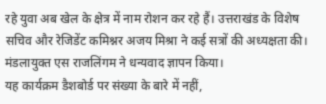रहे युवा अब खेल के क्षेत्र में नाम रोशन कर रहे हैं। उत्तराखंड के विशेष सचिव और रेजिडेंट कमिश्नर अजय मिश्रा ने कई सत्रों की अध्यक्षता की। मंडलायुक्त एस राजलिंगम ने धन्यवाद ज्ञापन किया।
यह कार्यक्रम डैशबोर्ड पर संख्या के बारे में नहीं,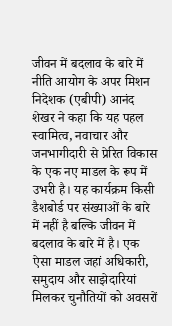जीवन में बदलाव के बारे में
नीति आयोग के अपर मिशन निदेशक (एबीपी) आनंद शेखर ने कहा कि यह पहल स्वामित्व, नवाचार और जनभागीदारी से प्रेरित विकास के एक नए माडल के रूप में उभरी है। यह कार्यक्रम किसी डैशबोर्ड पर संख्याओं के बारे में नहीं है बल्कि जीवन में बदलाव के बारे में है। एक ऐसा माडल जहां अधिकारी, समुदाय और साझेदारियां मिलकर चुनौतियों को अवसरों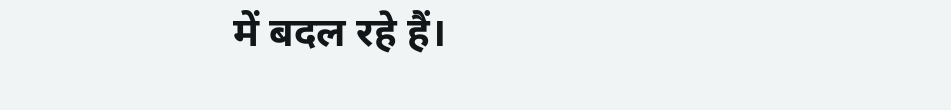में बदल रहे हैं।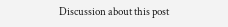Discussion about this post